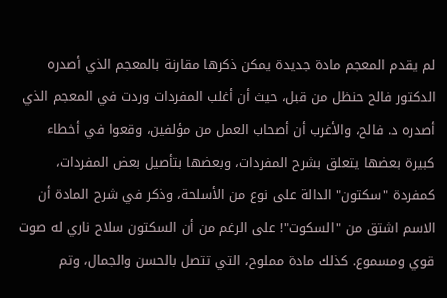لم يقدم المعجم مادة جديدة يمكن ذكرها مقارنة بالمعجم الذي أصدره الدكتور فالح حنظل من قبل، حيث أن أغلب المفردات وردت في المعجم الذي أصدره د. فالح، والأغرب أن أصحاب العمل من مؤلفين، وقعوا في أخطاء كبيرة بعضها يتعلق بشرح المفردات، وبعضها بتأصيل بعض المفردات، كمفردة "سكتون" الدالة على نوع من الأسلحة، وذكر في شرح المادة أن الاسم اشتق من "السكوت"! على الرغم من أن السكتون سلاح ناري له صوت قوي ومسموع. كذلك مادة مملوح، التي تتصل بالحسن والجمال، وتم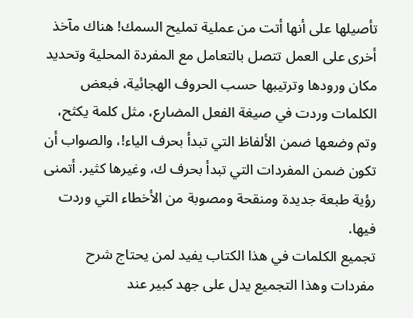تأصيلها على أنها أتت من عملية تمليح السمك! هناك مآخذ أخرى على العمل تتصل بالتعامل مع المفردة المحلية وتحديد مكان ورودها وترتيبها حسب الحروف الهجائية، فبعض الكلمات وردت في صيغة الفعل المضارع، مثل كلمة يكثح، وتم وضعها ضمن الألفاظ التي تبدأ بحرف الياء!، والصواب أن تكون ضمن المفردات التي تبدأ بحرف ك، وغيرها كثير. أتمنى رؤية طبعة جديدة ومنقحة ومصوبة من الأخطاء التي وردت فيها.
تجميع الكلمات في هذا الكتاب يفيد لمن يحتاج شرح مفردات وهذا التجميع يدل على جهد كبير عند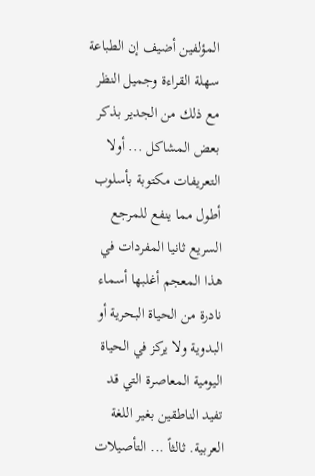المؤلفين أضيف إن الطباعة سهلة القراءة وجميل النظر مع ذلك من الجدير بذكر بعض المشاكل ... أولا التعريفات مكتوبة بأسلوب أطول مما ينفع للمرجع السريع ثانيا المفردات في هذا المعجم أغلبها أسماء نادرة من الحياة البحرية أو البدوية ولا يركز في الحياة اليومية المعاصرة التي قد تفيد الناطقين بغير اللغة العربية. ثالثاً ... التأصيلات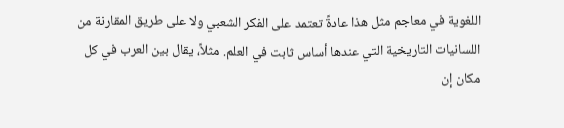اللغوية في معاجم مثل هذا عادةً تعتمد على الفكر الشعبي ولا على طريق المقارنة من اللسانيات التاريخية التي عندها أساس ثابت في العلم. مثلاً، يقال بين العرب في كل مكان إن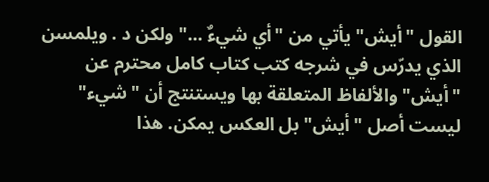القول "أيش" يأتي من "أي شيءٌ ..." ولكن د . ويلمسن الذي يدرّس في شرجه كتب كتاب كامل محترم عن "أيش" والألفاظ المتعلقة بها ويستنتج أن "شيء" ليست أصل "أيش" بل العكس يمكن. هذا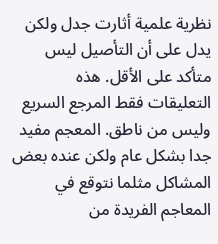نظرية علمية أثارت جدل ولكن يدل على أن التأصيل ليس متأكد على الأقل. هذه التعليقات فقط المرجع السريع وليس من ناطق. المعجم مفيد جدا بشكل عام ولكن عنده بعض المشاكل مثلما نتوقع في المعاجم الفريدة من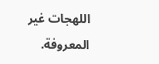اللهجات غير المعروفة.